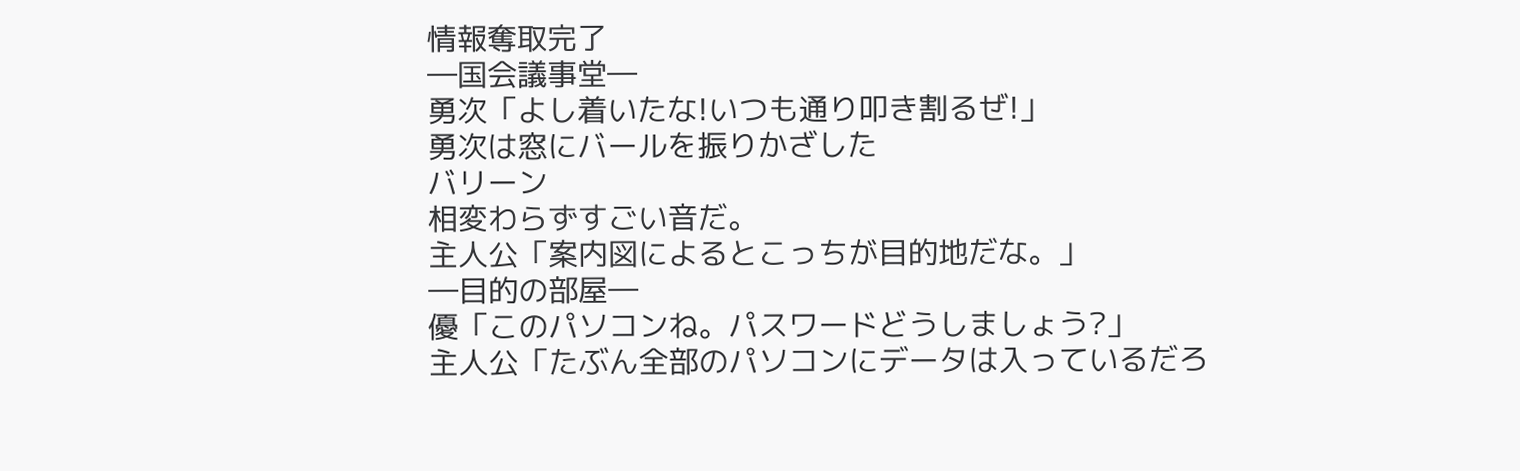情報奪取完了
―国会議事堂―
勇次「よし着いたな!いつも通り叩き割るぜ!」
勇次は窓にバールを振りかざした
バリーン
相変わらずすごい音だ。
主人公「案内図によるとこっちが目的地だな。」
―目的の部屋―
優「このパソコンね。パスワードどうしましょう?」
主人公「たぶん全部のパソコンにデータは入っているだろ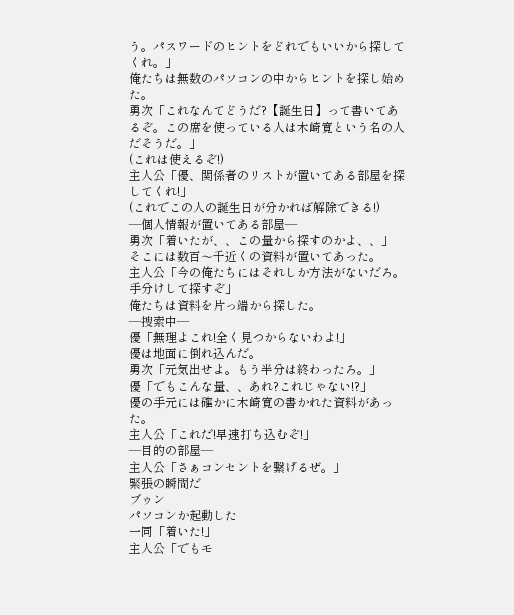う。パスワードのヒントをどれでもいいから探してくれ。」
俺たちは無数のパソコンの中からヒントを探し始めた。
勇次「これなんてどうだ?【誕生日】って書いてあるぞ。この席を使っている人は木崎寛という名の人だそうだ。」
(これは使えるぞ!)
主人公「優、関係者のリストが置いてある部屋を探してくれ!」
(これでこの人の誕生日が分かれば解除できる!)
―個人情報が置いてある部屋―
勇次「着いたが、、この量から探すのかよ、、」
そこには数百〜千近くの資料が置いてあった。
主人公「今の俺たちにはそれしか方法がないだろ。手分けして探すぞ」
俺たちは資料を片っ端から探した。
―捜索中―
優「無理よこれ!全く見つからないわよ!」
優は地面に倒れ込んだ。
勇次「元気出せよ。もう半分は終わったろ。」
優「でもこんな量、、あれ?これじゃない!?」
優の手元には確かに木崎寛の書かれた資料があった。
主人公「これだ!早速打ち込むぞ!」
―目的の部屋―
主人公「さぁコンセントを繋げるぜ。」
緊張の瞬間だ
ブゥン
パソコンか起動した
一同「着いた!」
主人公「でもモ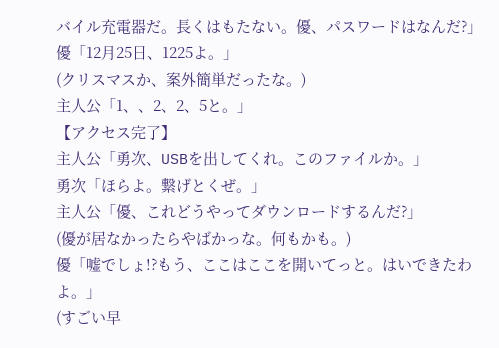バイル充電器だ。長くはもたない。優、パスワードはなんだ?」
優「12月25日、1225よ。」
(クリスマスか、案外簡単だったな。)
主人公「1、、2、2、5と。」
【アクセス完了】
主人公「勇次、USBを出してくれ。このファイルか。」
勇次「ほらよ。繋げとくぜ。」
主人公「優、これどうやってダウンロードするんだ?」
(優が居なかったらやばかっな。何もかも。)
優「嘘でしょ!?もう、ここはここを開いてっと。はいできたわよ。」
(すごい早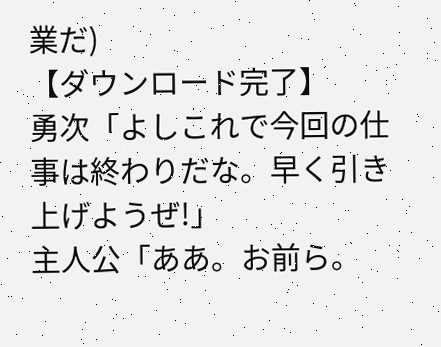業だ)
【ダウンロード完了】
勇次「よしこれで今回の仕事は終わりだな。早く引き上げようぜ!」
主人公「ああ。お前ら。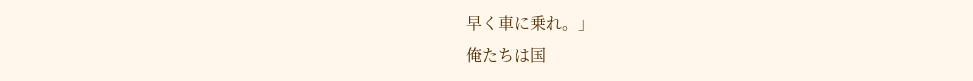早く車に乗れ。」
俺たちは国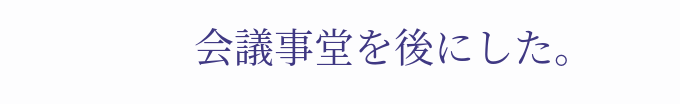会議事堂を後にした。